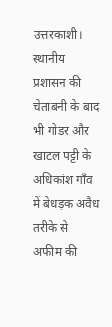उत्तरकाशी।
स्थानीय प्रशासन की चेताबनी के बाद भी गोडर और खाटल पट्टी के अधिकांश गाँव में बेधड़क अवैध तरीके से अफीम की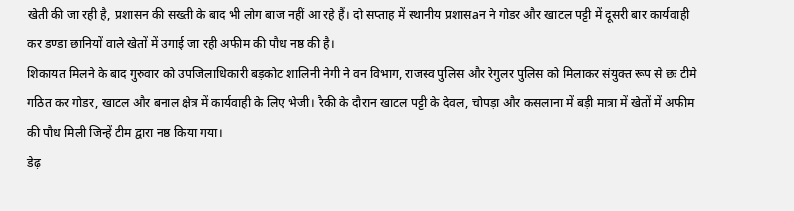खेती की जा रही है, प्रशासन की सख्ती के बाद भी लोग बाज नहीं आ रहे हैं। दो सप्ताह में स्थानीय प्रशासaन ने गोडर और खाटल पट्टी में दूसरी बार कार्यवाही कर डण्डा छानियों वाले खेतों में उगाई जा रही अफीम की पौध नष्ठ की है।
शिकायत मिलने के बाद गुरुवार को उपजिलाधिकारी बड़कोट शालिनी नेगी ने वन विभाग, राजस्व पुलिस और रेगुलर पुलिस को मिलाकर संयुक्त रूप से छः टीमे गठित कर गोडर, खाटल और बनाल क्षेत्र में कार्यवाही के लिए भेजी। रैकी के दौरान खाटल पट्टी के देवल, चोपड़ा और कसलाना में बड़ी मात्रा में खेतों में अफीम की पौध मिली जिन्हें टीम द्वारा नष्ठ किया गया।
डेढ़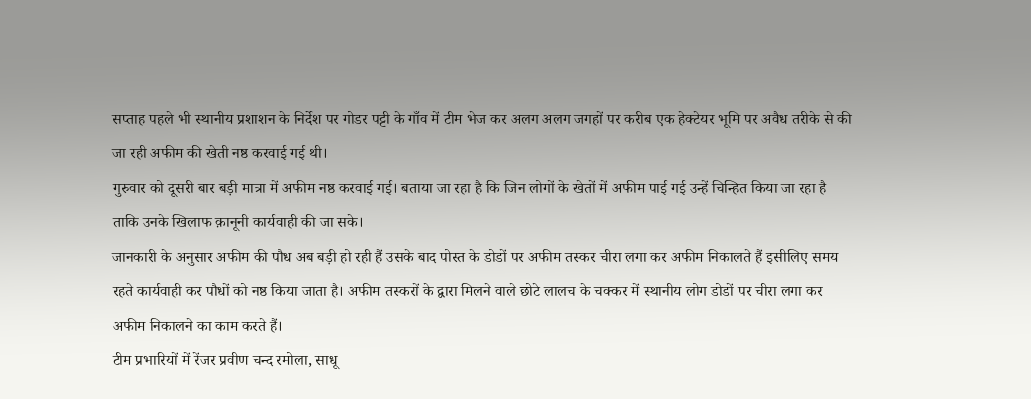सप्ताह पहले भी स्थानीय प्रशाशन के निर्देश पर गोडर पट्टी के गाँव में टीम भेज कर अलग अलग जगहों पर करीब एक हेक्टेयर भूमि पर अवैध तरीके से की जा रही अफीम की खेती नष्ठ करवाई गई थी।
गुरुवार को दूसरी बार बड़ी मात्रा में अफीम नष्ठ करवाई गई। बताया जा रहा है कि जिन लोगों के खेतों में अफीम पाई गई उन्हें चिन्हित किया जा रहा है ताकि उनके खिलाफ क़ानूनी कार्यवाही की जा सके।
जानकारी के अनुसार अफीम की पौध अब बड़ी हो रही हैं उसके बाद पोस्त के डोडों पर अफीम तस्कर चीरा लगा कर अफीम निकालते हैं इसीलिए समय रहते कार्यवाही कर पौधों को नष्ठ किया जाता है। अफीम तस्करों के द्वारा मिलने वाले छोटे लालच के चक्कर में स्थानीय लोग डोडों पर चीरा लगा कर अफीम निकालने का काम करते हैं।
टीम प्रभारियों में रेंजर प्रवीण चन्द रमोला, साधू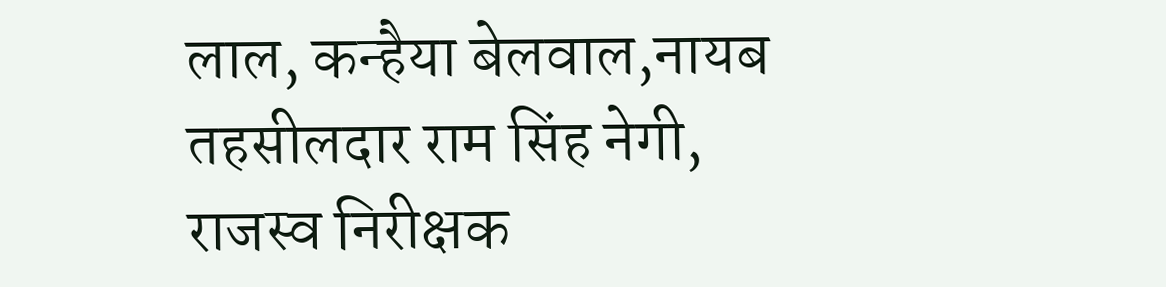लाल, कन्हैया बेलवाल,नायब तहसीलदार राम सिंह नेगी, राजस्व निरीक्षक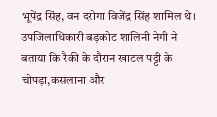भूपेंद्र सिंह, वन दरोगा विजेंद्र सिंह शामिल थे।
उपजिलाधिकारी बड़कोट शालिनी नेगी ने बताया कि रैकी के दौरान खाटल पट्टी के चोपड़ा,कसलाना और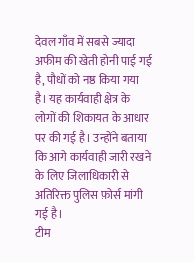देवल गाँव में सबसे ज्यादा अफीम की खेती होनी पाई गई है, पौधों को नष्ठ किया गया है। यह कार्यवाही क्षेत्र के लोगों की शिकायत के आधार पर की गई है। उन्होंने बताया कि आगे कार्यवाही जारी रखने के लिए जिलाधिकारी से अतिरिक्त पुलिस फ़ोर्स मांगी गई है।
टीम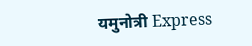यमुनोत्री Express